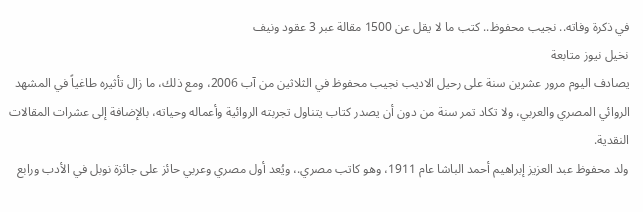في ذكرة وفاته.. نجيب محفوظ.. كتب ما لا يقل عن 1500 مقالة عبر 3 عقود ونيف
نخيل نيوز متابعة
يصادف اليوم مرور عشرين سنة على رحيل الاديب نجيب محفوظ في الثلاثين من آب 2006، ومع ذلك، ما زال تأثيره طاغياً في المشهد الروائي المصري والعربي، ولا تكاد تمر سنة من دون أن يصدر كتاب يتناول تجربته الروائية وأعماله وحياته، بالإضافة إلى عشرات المقالات النقدية.
ولد محفوظ عبد العزيز إبراهيم أحمد الباشا عام 1911، وهو كاتب مصري.، ويُعد أول مصري وعربي حائز على جائزة نوبل في الأدب ورابع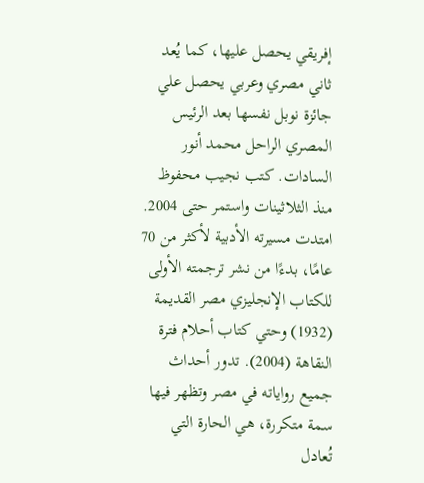إفريقي يحصل عليها، كما يُعد ثاني مصري وعربي يحصل علي جائزة نوبل نفسها بعد الرئيس المصري الراحل محمد أنور السادات. كتب نجيب محفوظ منذ الثلاثينات واستمر حتى 2004. امتدت مسيرته الأدبية لأكثر من 70 عامًا، بدءًا من نشر ترجمته الأولى للكتاب الإنجليزي مصر القديمة (1932) وحتي كتاب أحلام فترة النقاهة (2004). تدور أحداث جميع رواياته في مصر وتظهر فيها سمة متكررة، هي الحارة التي تُعادل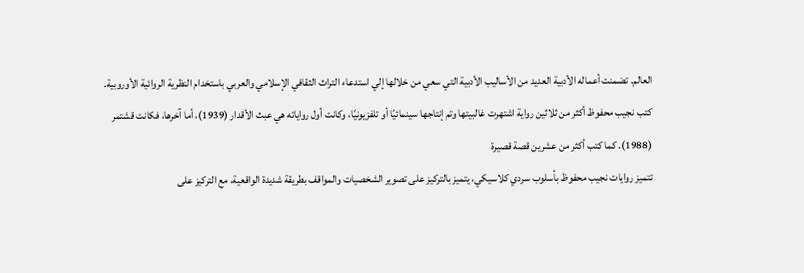العالم. تضمنت أعماله الأدبية العديد من الأساليب الأدبية التي سعي من خلالها إلي استدعاء التراث الثقافي الإسلامي والعربي باستخدام النظرية الروائية الأوروبية. كتب نجيب محفوظ أكثر من ثلاثين رواية اشتهرت غالبيتها وتم إنتاجها سينمائيًا أو تلفزيونيًا، وكانت أول رواياته هي عبث الأقدار (1939)، أما آخرها، فكانت قشتمر (1988). كما كتب أكثر من عشرين قصة قصيرة
تتميز روايات نجيب محفوظ بأسلوب سردي كلاسيكي، يتميز بالتركيز على تصوير الشخصيات والمواقف بطريقة شديدة الواقعية، مع التركيز على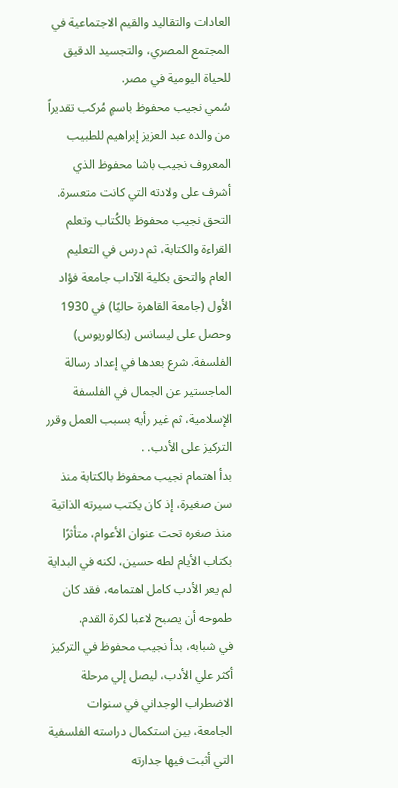العادات والتقاليد والقيم الاجتماعية في المجتمع المصري، والتجسيد الدقيق للحياة اليومية في مصر.
سُمي نجيب محفوظ باسمٍ مُركب تقديراً من والده عبد العزيز إبراهيم للطبيب المعروف نجيب باشا محفوظ الذي أشرف على ولادته التي كانت متعسرة.
التحق نجيب محفوظ بالكُتاب وتعلم القراءة والكتابة، ثم درس في التعليم العام والتحق بكلية الآداب جامعة فؤاد الأول (جامعة القاهرة حاليًا) في 1930 وحصل على ليسانس (بكالوريوس) الفلسفة. شرع بعدها في إعداد رسالة الماجستير عن الجمال في الفلسفة الإسلامية، ثم غير رأيه بسبب العمل وقرر التركيز على الأدب. .
بدأ اهتمام نجيب محفوظ بالكتابة منذ سن صغيرة، إذ كان يكتب سيرته الذاتية منذ صغره تحت عنوان الأعوام، متأثرًا بكتاب الأيام لطه حسين، لكنه في البداية لم يعر الأدب كامل اهتمامه، فقد كان طموحه أن يصبح لاعبا لكرة القدم.
في شبابه، بدأ نجيب محفوظ في التركيز أكثر علي الأدب، ليصل إلي مرحلة الاضطراب الوجداني في سنوات الجامعة، بين استكمال دراسته الفلسفية التي أثبت فيها جدارته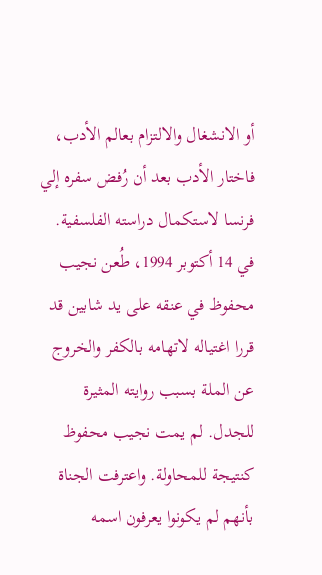أو الانشغال والالتزام بعالم الأدب، فاختار الأدب بعد أن رُفض سفره إلي فرنسا لاستكمال دراسته الفلسفية.
في 14 أكتوبر 1994، طُعن نجيب محفوظ في عنقه على يد شابين قد قررا اغتياله لاتهامه بالكفر والخروج عن الملة بسبب روايته المثيرة للجدل. لم يمت نجيب محفوظ كنتيجة للمحاولة. واعترفت الجناة بأنهم لم يكونوا يعرفون اسمه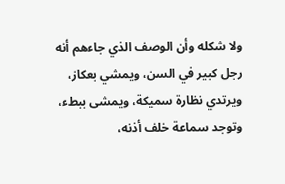ولا شكله وأن الوصف الذي جاءهم أنه رجل كبير في السن، ويمشي بعكاز، ويرتدي نظارة سميكة، ويمشى ببطء، وتوجد سماعة خلف أذنه،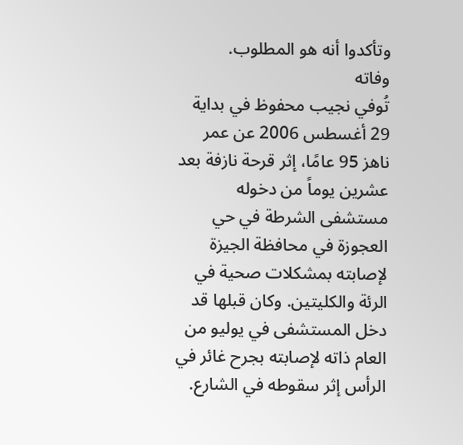وتأكدوا أنه هو المطلوب.
وفاته
تُوفي نجيب محفوظ في بداية 29 أغسطس 2006 عن عمر ناهز 95 عامًا، إثر قرحة نازفة بعد عشرين يوماً من دخوله مستشفى الشرطة في حي العجوزة في محافظة الجيزة لإصابته بمشكلات صحية في الرئة والكليتين. وكان قبلها قد دخل المستشفى في يوليو من العام ذاته لإصابته بجرح غائر في الرأس إثر سقوطه في الشارع.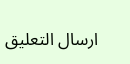ارسال التعليق